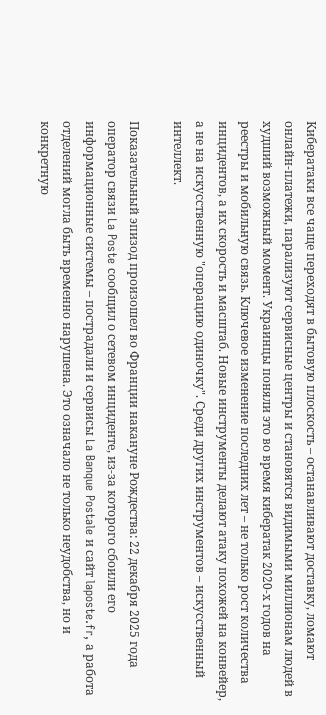Кибератаки все чаще переходят в бытовую плоскость – останавливают доставку, ломают онлайн-платежи, парализуют сервисные центры и становятся видимыми миллионам людей в худший возможный момент. Украинцы поняли это во время кибератак 2020-х годов на реестры и мобильную связь. Ключевое изменение последних лет – не только рост количества инцидентов, а их скорость и масштаб. Новые инструменты делают атаку похожей на конвейер, а не на искусственную "операцию одиночку". Среди других инструментов – искусственный интеллект.

Показательный эпизод произошел во Франции накануне Рождества: 22 декабря 2025 года оператор связи La Poste сообщил о сетевом инциденте, из-за которого сбоили его информационные системы – пострадали и сервисы La Banque Postale и сайт laposte.fr, а работа отделений могла быть временно нарушена. Это означало не только неудобства, но и конкретную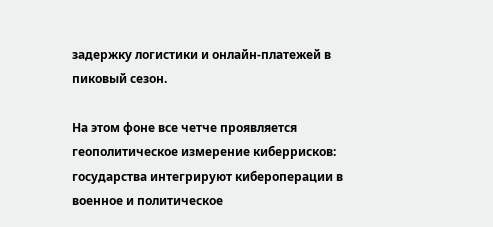задержку логистики и онлайн-платежей в пиковый сезон.

На этом фоне все четче проявляется геополитическое измерение киберрисков: государства интегрируют кибероперации в военное и политическое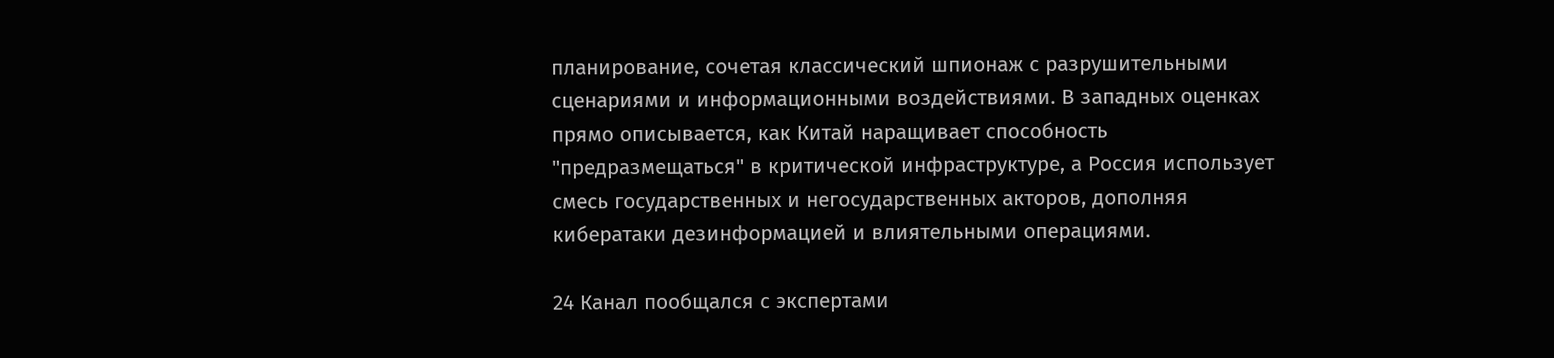планирование, сочетая классический шпионаж с разрушительными сценариями и информационными воздействиями. В западных оценках прямо описывается, как Китай наращивает способность "предразмещаться" в критической инфраструктуре, а Россия использует смесь государственных и негосударственных акторов, дополняя кибератаки дезинформацией и влиятельными операциями.

24 Канал пообщался с экспертами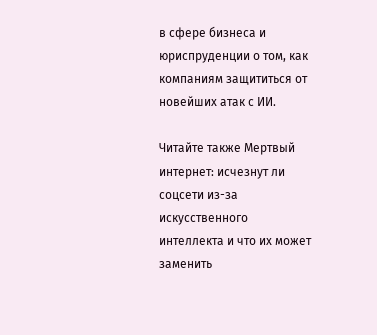в сфере бизнеса и юриспруденции о том, как компаниям защититься от новейших атак с ИИ.

Читайте также Мертвый интернет: исчезнут ли соцсети из-за искусственного интеллекта и что их может заменить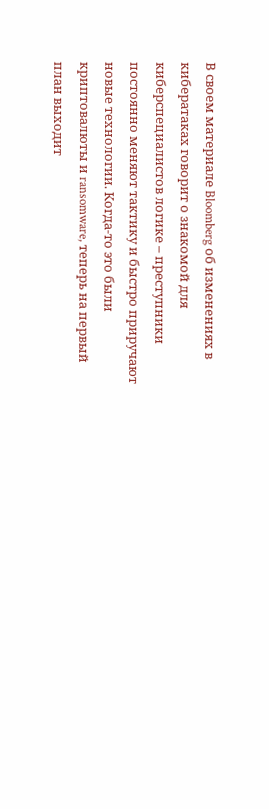В своем материале Bloomberg об изменениях в кибератаках говорит о знакомой для киберспециалистов логике – преступники постоянно меняют тактику и быстро приручают новые технологии. Когда-то это были криптовалюты и ransomware, теперь на первый план выходит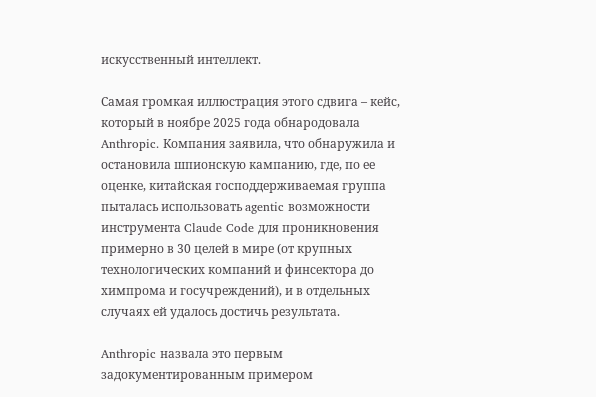искусственный интеллект.

Самая громкая иллюстрация этого сдвига – кейс, который в ноябре 2025 года обнародовала Anthropic. Компания заявила, что обнаружила и остановила шпионскую кампанию, где, по ее оценке, китайская господдерживаемая группа пыталась использовать agentic возможности инструмента Claude Code для проникновения примерно в 30 целей в мире (от крупных технологических компаний и финсектора до химпрома и госучреждений), и в отдельных случаях ей удалось достичь результата.

Anthropic назвала это первым задокументированным примером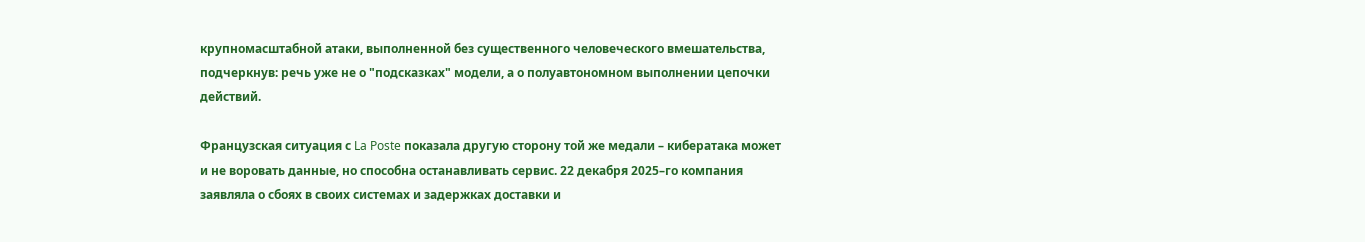крупномасштабной атаки, выполненной без существенного человеческого вмешательства, подчеркнув: речь уже не о "подсказках" модели, а о полуавтономном выполнении цепочки действий.

Французская ситуация с La Poste показала другую сторону той же медали – кибератака может и не воровать данные, но способна останавливать сервис. 22 декабря 2025–го компания заявляла о сбоях в своих системах и задержках доставки и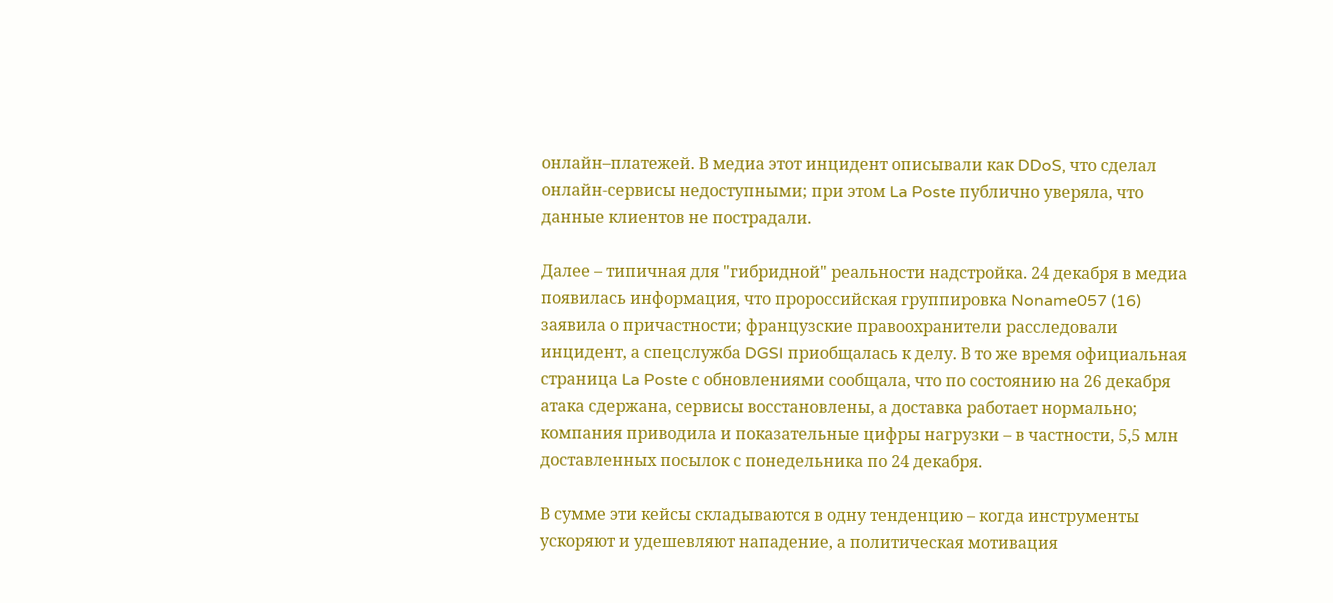онлайн–платежей. В медиа этот инцидент описывали как DDoS, что сделал онлайн-сервисы недоступными; при этом La Poste публично уверяла, что данные клиентов не пострадали.

Далее – типичная для "гибридной" реальности надстройка. 24 декабря в медиа появилась информация, что пророссийская группировка Noname057 (16) заявила о причастности; французские правоохранители расследовали инцидент, а спецслужба DGSI приобщалась к делу. В то же время официальная страница La Poste с обновлениями сообщала, что по состоянию на 26 декабря атака сдержана, сервисы восстановлены, а доставка работает нормально; компания приводила и показательные цифры нагрузки – в частности, 5,5 млн доставленных посылок с понедельника по 24 декабря.

В сумме эти кейсы складываются в одну тенденцию – когда инструменты ускоряют и удешевляют нападение, а политическая мотивация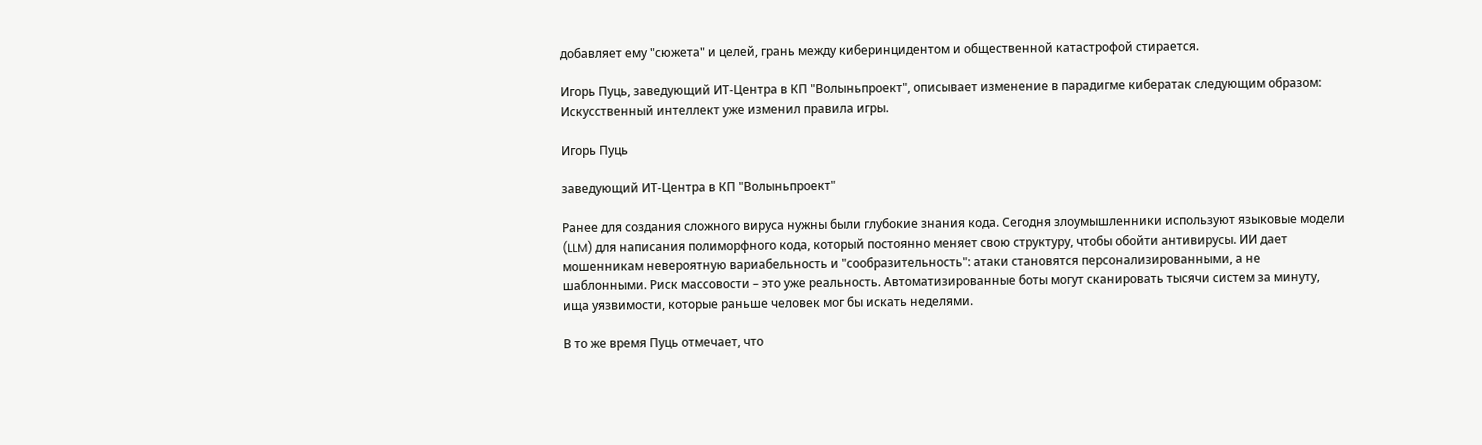добавляет ему "сюжета" и целей, грань между киберинцидентом и общественной катастрофой стирается.

Игорь Пуць, заведующий ИТ-Центра в КП "Волыньпроект", описывает изменение в парадигме кибератак следующим образом: Искусственный интеллект уже изменил правила игры.

Игорь Пуць

заведующий ИТ-Центра в КП "Волыньпроект"

Ранее для создания сложного вируса нужны были глубокие знания кода. Сегодня злоумышленники используют языковые модели (LLM) для написания полиморфного кода, который постоянно меняет свою структуру, чтобы обойти антивирусы. ИИ дает мошенникам невероятную вариабельность и "сообразительность": атаки становятся персонализированными, а не шаблонными. Риск массовости – это уже реальность. Автоматизированные боты могут сканировать тысячи систем за минуту, ища уязвимости, которые раньше человек мог бы искать неделями.

В то же время Пуць отмечает, что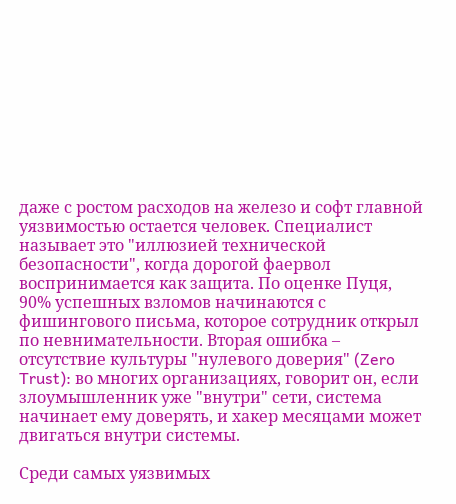даже с ростом расходов на железо и софт главной уязвимостью остается человек. Специалист называет это "иллюзией технической безопасности", когда дорогой фаервол воспринимается как защита. По оценке Пуця, 90% успешных взломов начинаются с фишингового письма, которое сотрудник открыл по невнимательности. Вторая ошибка – отсутствие культуры "нулевого доверия" (Zero Trust): во многих организациях, говорит он, если злоумышленник уже "внутри" сети, система начинает ему доверять, и хакер месяцами может двигаться внутри системы.

Среди самых уязвимых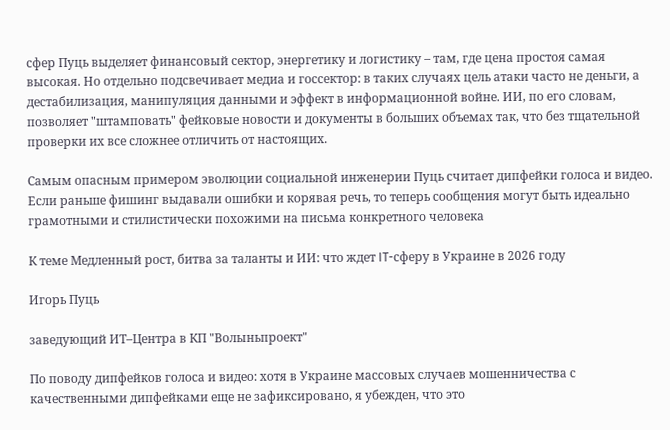сфер Пуць выделяет финансовый сектор, энергетику и логистику – там, где цена простоя самая высокая. Но отдельно подсвечивает медиа и госсектор: в таких случаях цель атаки часто не деньги, а дестабилизация, манипуляция данными и эффект в информационной войне. ИИ, по его словам, позволяет "штамповать" фейковые новости и документы в больших объемах так, что без тщательной проверки их все сложнее отличить от настоящих.

Самым опасным примером эволюции социальной инженерии Пуць считает дипфейки голоса и видео. Если раньше фишинг выдавали ошибки и корявая речь, то теперь сообщения могут быть идеально грамотными и стилистически похожими на письма конкретного человека

К теме Медленный рост, битва за таланты и ИИ: что ждет IT-сферу в Украине в 2026 году

Игорь Пуць

заведующий ИТ–Центра в КП "Волыньпроект"

По поводу дипфейков голоса и видео: хотя в Украине массовых случаев мошенничества с качественными дипфейками еще не зафиксировано, я убежден, что это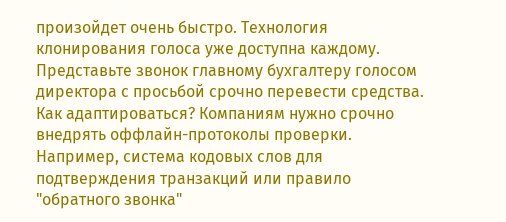произойдет очень быстро. Технология клонирования голоса уже доступна каждому. Представьте звонок главному бухгалтеру голосом директора с просьбой срочно перевести средства. Как адаптироваться? Компаниям нужно срочно внедрять оффлайн-протоколы проверки. Например, система кодовых слов для подтверждения транзакций или правило "обратного звонка"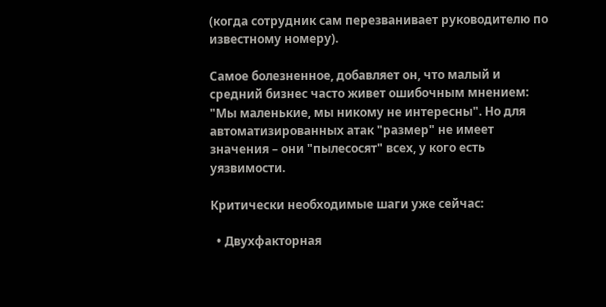(когда сотрудник сам перезванивает руководителю по известному номеру).

Самое болезненное, добавляет он, что малый и средний бизнес часто живет ошибочным мнением: "Мы маленькие, мы никому не интересны". Но для автоматизированных атак "размер" не имеет значения – они "пылесосят" всех, у кого есть уязвимости.

Критически необходимые шаги уже сейчас:

  • Двухфакторная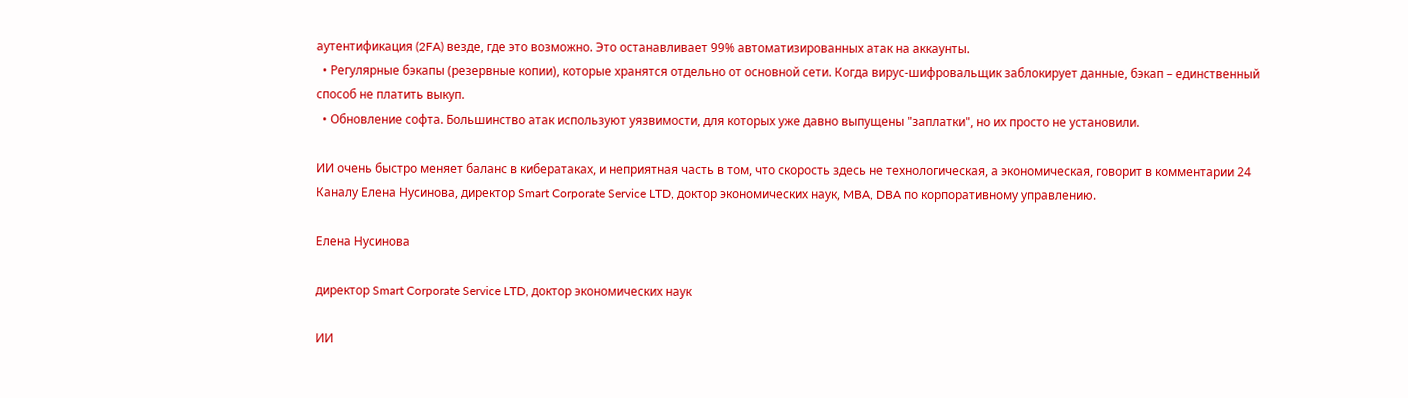аутентификация (2FA) везде, где это возможно. Это останавливает 99% автоматизированных атак на аккаунты.
  • Регулярные бэкапы (резервные копии), которые хранятся отдельно от основной сети. Когда вирус-шифровальщик заблокирует данные, бэкап – единственный способ не платить выкуп.
  • Обновление софта. Большинство атак используют уязвимости, для которых уже давно выпущены "заплатки", но их просто не установили.

ИИ очень быстро меняет баланс в кибератаках, и неприятная часть в том, что скорость здесь не технологическая, а экономическая, говорит в комментарии 24 Каналу Елена Нусинова, директор Smart Corporate Service LTD, доктор экономических наук, MBA, DBA по корпоративному управлению.

Елена Нусинова

директор Smart Corporate Service LTD, доктор экономических наук

ИИ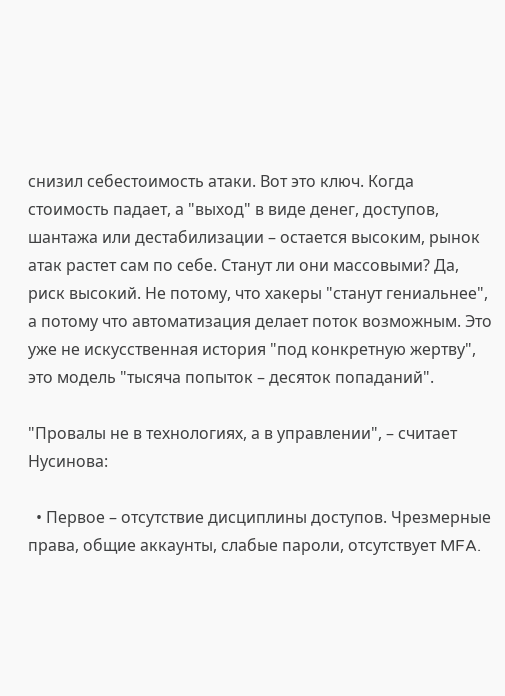снизил себестоимость атаки. Вот это ключ. Когда стоимость падает, а "выход" в виде денег, доступов, шантажа или дестабилизации – остается высоким, рынок атак растет сам по себе. Станут ли они массовыми? Да, риск высокий. Не потому, что хакеры "станут гениальнее", а потому что автоматизация делает поток возможным. Это уже не искусственная история "под конкретную жертву", это модель "тысяча попыток – десяток попаданий".

"Провалы не в технологиях, а в управлении", – считает Нусинова:

  • Первое – отсутствие дисциплины доступов. Чрезмерные права, общие аккаунты, слабые пароли, отсутствует MFA.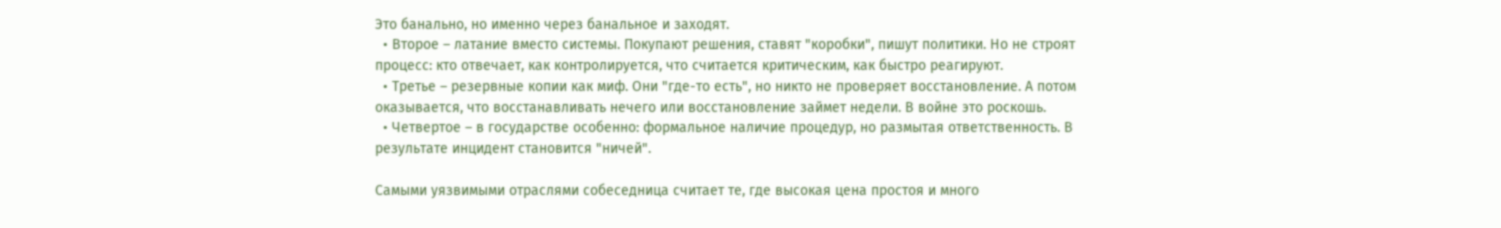Это банально, но именно через банальное и заходят.
  • Второе – латание вместо системы. Покупают решения, ставят "коробки", пишут политики. Но не строят процесс: кто отвечает, как контролируется, что считается критическим, как быстро реагируют.
  • Третье – резервные копии как миф. Они "где-то есть", но никто не проверяет восстановление. А потом оказывается, что восстанавливать нечего или восстановление займет недели. В войне это роскошь.
  • Четвертое – в государстве особенно: формальное наличие процедур, но размытая ответственность. В результате инцидент становится "ничей".

Самыми уязвимыми отраслями собеседница считает те, где высокая цена простоя и много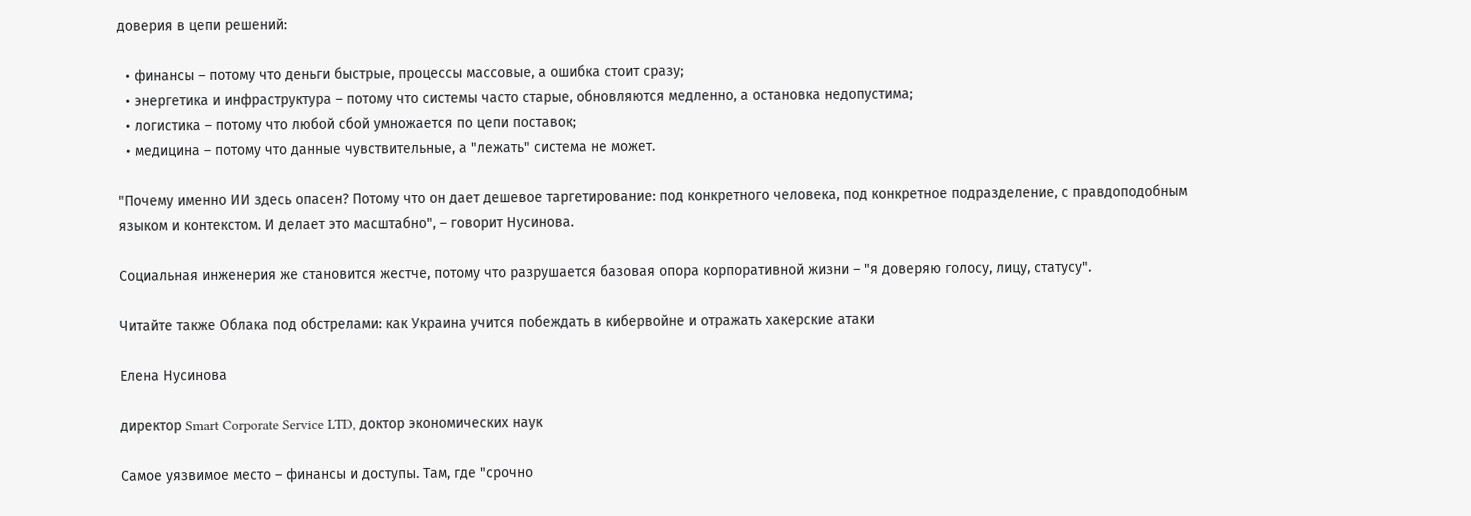доверия в цепи решений:

  • финансы – потому что деньги быстрые, процессы массовые, а ошибка стоит сразу;
  • энергетика и инфраструктура – потому что системы часто старые, обновляются медленно, а остановка недопустима;
  • логистика – потому что любой сбой умножается по цепи поставок;
  • медицина – потому что данные чувствительные, а "лежать" система не может.

"Почему именно ИИ здесь опасен? Потому что он дает дешевое таргетирование: под конкретного человека, под конкретное подразделение, с правдоподобным языком и контекстом. И делает это масштабно", – говорит Нусинова.

Социальная инженерия же становится жестче, потому что разрушается базовая опора корпоративной жизни – "я доверяю голосу, лицу, статусу".

Читайте также Облака под обстрелами: как Украина учится побеждать в кибервойне и отражать хакерские атаки

Елена Нусинова

директор Smart Corporate Service LTD, доктор экономических наук

Самое уязвимое место – финансы и доступы. Там, где "срочно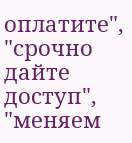оплатите", "срочно дайте доступ", "меняем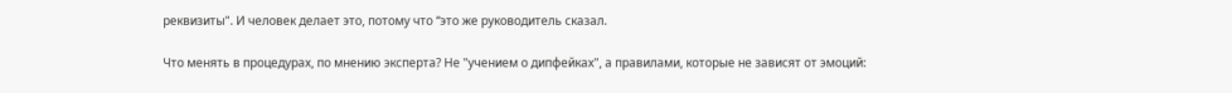реквизиты". И человек делает это, потому что “это же руководитель сказал.

Что менять в процедурах, по мнению эксперта? Не "учением о дипфейках", а правилами, которые не зависят от эмоций: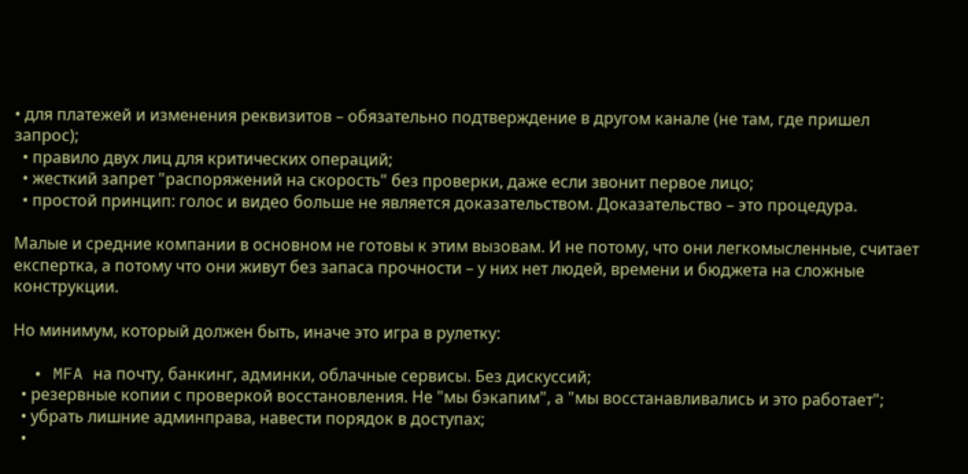• для платежей и изменения реквизитов – обязательно подтверждение в другом канале (не там, где пришел запрос);
  • правило двух лиц для критических операций;
  • жесткий запрет "распоряжений на скорость" без проверки, даже если звонит первое лицо;
  • простой принцип: голос и видео больше не является доказательством. Доказательство – это процедура.

Малые и средние компании в основном не готовы к этим вызовам. И не потому, что они легкомысленные, считает експертка, а потому что они живут без запаса прочности – у них нет людей, времени и бюджета на сложные конструкции.

Но минимум, который должен быть, иначе это игра в рулетку:

  • MFA на почту, банкинг, админки, облачные сервисы. Без дискуссий;
  • резервные копии с проверкой восстановления. Не "мы бэкапим", а "мы восстанавливались и это работает";
  • убрать лишние админправа, навести порядок в доступах;
  •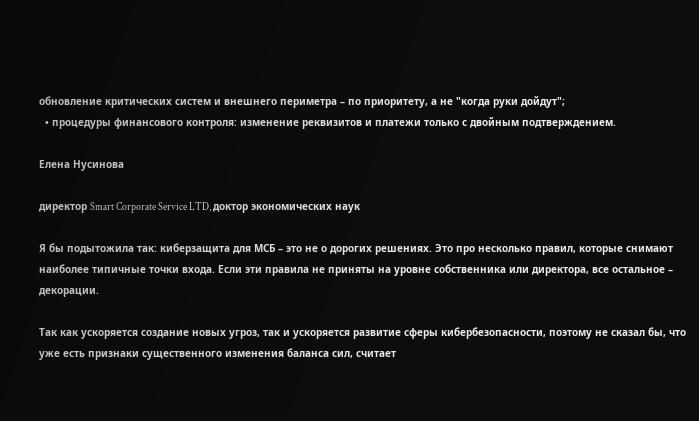обновление критических систем и внешнего периметра – по приоритету, а не "когда руки дойдут";
  • процедуры финансового контроля: изменение реквизитов и платежи только с двойным подтверждением.

Елена Нусинова

директор Smart Corporate Service LTD, доктор экономических наук

Я бы подытожила так: киберзащита для МСБ – это не о дорогих решениях. Это про несколько правил, которые снимают наиболее типичные точки входа. Если эти правила не приняты на уровне собственника или директора, все остальное – декорации.

Так как ускоряется создание новых угроз, так и ускоряется развитие сферы кибербезопасности, поэтому не сказал бы, что уже есть признаки существенного изменения баланса сил, считает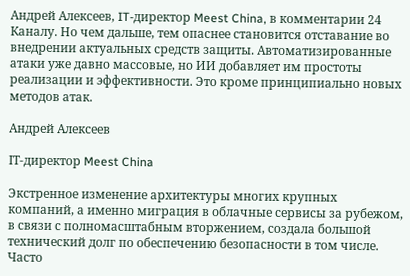Андрей Алексеев, IT-директор Meest China, в комментарии 24 Каналу. Но чем дальше, тем опаснее становится отставание во внедрении актуальных средств защиты. Автоматизированные атаки уже давно массовые, но ИИ добавляет им простоты реализации и эффективности. Это кроме принципиально новых методов атак.

Андрей Алексеев

ІТ-директор Meest China

Экстренное изменение архитектуры многих крупных компаний, а именно миграция в облачные сервисы за рубежом, в связи с полномасштабным вторжением, создала большой технический долг по обеспечению безопасности в том числе. Часто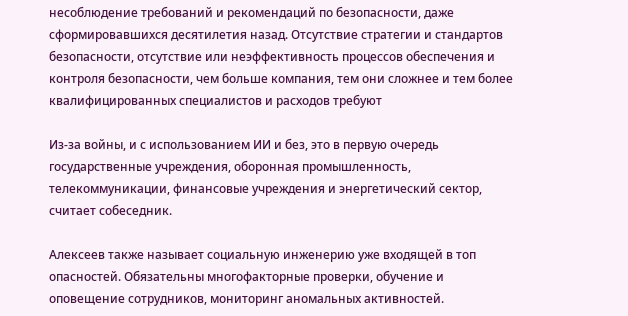несоблюдение требований и рекомендаций по безопасности, даже сформировавшихся десятилетия назад. Отсутствие стратегии и стандартов безопасности, отсутствие или неэффективность процессов обеспечения и контроля безопасности, чем больше компания, тем они сложнее и тем более квалифицированных специалистов и расходов требуют

Из-за войны, и с использованием ИИ и без, это в первую очередь государственные учреждения, оборонная промышленность, телекоммуникации, финансовые учреждения и энергетический сектор, считает собеседник.

Алексеев также называет социальную инженерию уже входящей в топ опасностей. Обязательны многофакторные проверки, обучение и оповещение сотрудников, мониторинг аномальных активностей.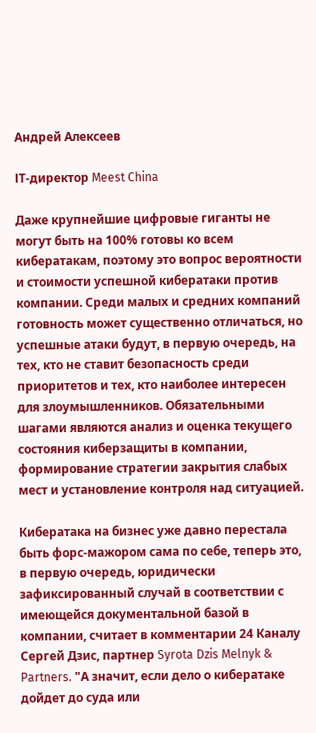Андрей Алексеев

ІТ-директор Meest China

Даже крупнейшие цифровые гиганты не могут быть на 100% готовы ко всем кибератакам, поэтому это вопрос вероятности и стоимости успешной кибератаки против компании. Среди малых и средних компаний готовность может существенно отличаться, но успешные атаки будут, в первую очередь, на тех, кто не ставит безопасность среди приоритетов и тех, кто наиболее интересен для злоумышленников. Обязательными шагами являются анализ и оценка текущего состояния киберзащиты в компании, формирование стратегии закрытия слабых мест и установление контроля над ситуацией.

Кибератака на бизнес уже давно перестала быть форс-мажором сама по себе, теперь это, в первую очередь, юридически зафиксированный случай в соответствии с имеющейся документальной базой в компании, считает в комментарии 24 Каналу Сергей Дзис, партнер Syrota Dzis Melnyk & Partners. "А значит, если дело о кибератаке дойдет до суда или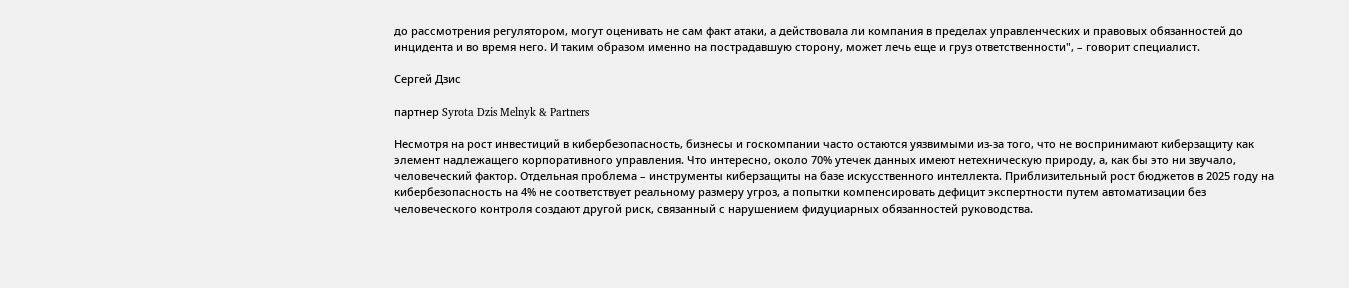до рассмотрения регулятором, могут оценивать не сам факт атаки, а действовала ли компания в пределах управленческих и правовых обязанностей до инцидента и во время него. И таким образом именно на пострадавшую сторону, может лечь еще и груз ответственности", – говорит специалист.

Сергей Дзис

партнер Syrota Dzis Melnyk & Partners

Несмотря на рост инвестиций в кибербезопасность, бизнесы и госкомпании часто остаются уязвимыми из-за того, что не воспринимают киберзащиту как элемент надлежащего корпоративного управления. Что интересно, около 70% утечек данных имеют нетехническую природу, а, как бы это ни звучало, человеческий фактор. Отдельная проблема – инструменты киберзащиты на базе искусственного интеллекта. Приблизительный рост бюджетов в 2025 году на кибербезопасность на 4% не соответствует реальному размеру угроз, а попытки компенсировать дефицит экспертности путем автоматизации без человеческого контроля создают другой риск, связанный с нарушением фидуциарных обязанностей руководства.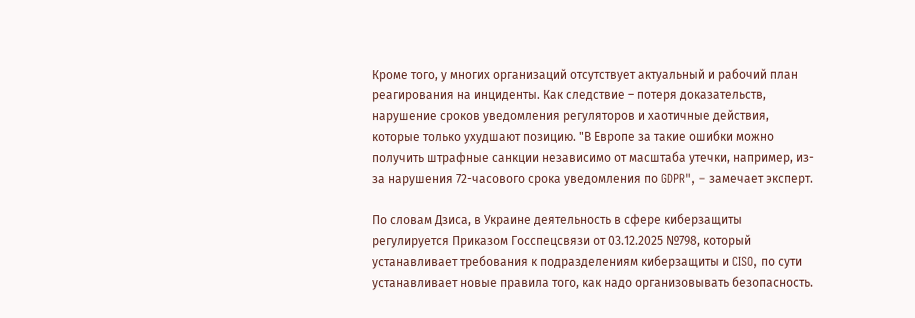Кроме того, у многих организаций отсутствует актуальный и рабочий план реагирования на инциденты. Как следствие – потеря доказательств, нарушение сроков уведомления регуляторов и хаотичные действия, которые только ухудшают позицию. "В Европе за такие ошибки можно получить штрафные санкции независимо от масштаба утечки, например, из-за нарушения 72-часового срока уведомления по GDPR", – замечает эксперт.

По словам Дзиса, в Украине деятельность в сфере киберзащиты регулируется Приказом Госспецсвязи от 03.12.2025 №798, который устанавливает требования к подразделениям киберзащиты и CISO, по сути устанавливает новые правила того, как надо организовывать безопасность.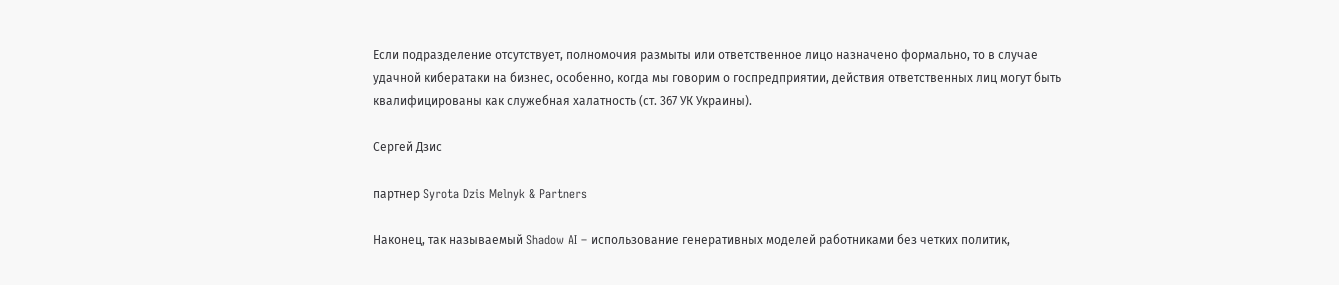Если подразделение отсутствует, полномочия размыты или ответственное лицо назначено формально, то в случае удачной кибератаки на бизнес, особенно, когда мы говорим о госпредприятии, действия ответственных лиц могут быть квалифицированы как служебная халатность (ст. 367 УК Украины).

Сергей Дзис

партнер Syrota Dzis Melnyk & Partners

Наконец, так называемый Shadow AI – использование генеративных моделей работниками без четких политик,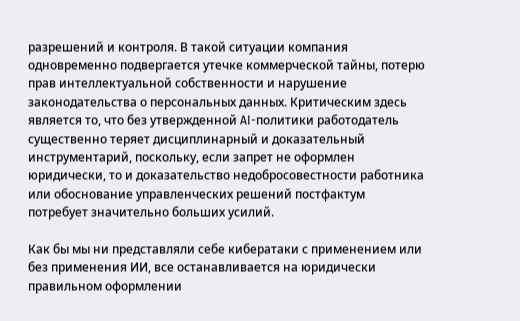разрешений и контроля. В такой ситуации компания одновременно подвергается утечке коммерческой тайны, потерю прав интеллектуальной собственности и нарушение законодательства о персональных данных. Критическим здесь является то, что без утвержденной AI-политики работодатель существенно теряет дисциплинарный и доказательный инструментарий, поскольку, если запрет не оформлен юридически, то и доказательство недобросовестности работника или обоснование управленческих решений постфактум потребует значительно больших усилий.

Как бы мы ни представляли себе кибератаки с применением или без применения ИИ, все останавливается на юридически правильном оформлении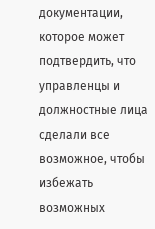документации, которое может подтвердить, что управленцы и должностные лица сделали все возможное, чтобы избежать возможных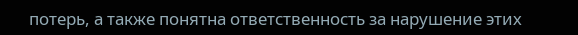потерь, а также понятна ответственность за нарушение этих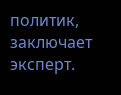политик, заключает эксперт.